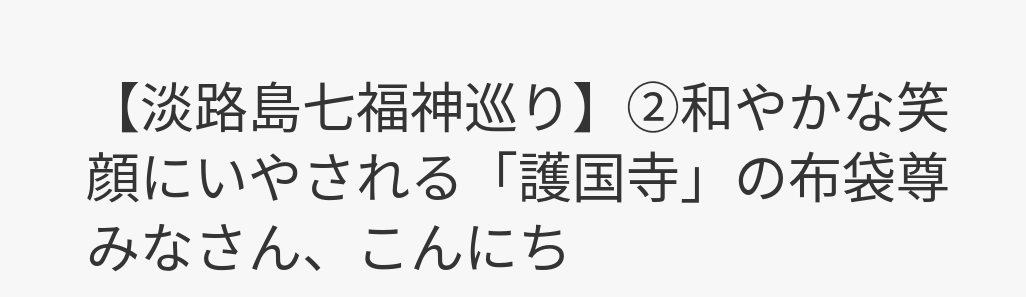【淡路島七福神巡り】②和やかな笑顔にいやされる「護国寺」の布袋尊
みなさん、こんにち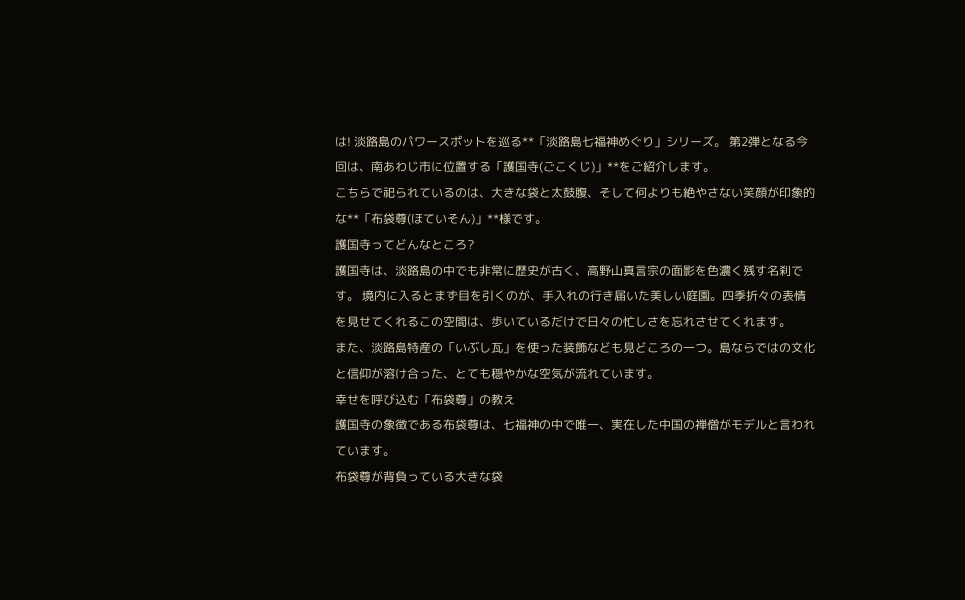は! 淡路島のパワースポットを巡る**「淡路島七福神めぐり」シリーズ。 第2弾となる今回は、南あわじ市に位置する「護国寺(ごこくじ)」**をご紹介します。
こちらで祀られているのは、大きな袋と太鼓腹、そして何よりも絶やさない笑顔が印象的な**「布袋尊(ほていそん)」**様です。
護国寺ってどんなところ?
護国寺は、淡路島の中でも非常に歴史が古く、高野山真言宗の面影を色濃く残す名刹です。 境内に入るとまず目を引くのが、手入れの行き届いた美しい庭園。四季折々の表情を見せてくれるこの空間は、歩いているだけで日々の忙しさを忘れさせてくれます。
また、淡路島特産の「いぶし瓦」を使った装飾なども見どころの一つ。島ならではの文化と信仰が溶け合った、とても穏やかな空気が流れています。
幸せを呼び込む「布袋尊」の教え
護国寺の象徴である布袋尊は、七福神の中で唯一、実在した中国の禅僧がモデルと言われています。
布袋尊が背負っている大きな袋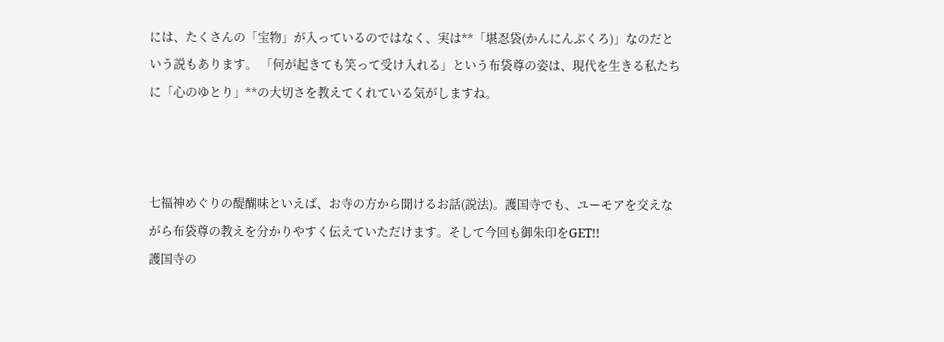には、たくさんの「宝物」が入っているのではなく、実は**「堪忍袋(かんにんぶくろ)」なのだという説もあります。 「何が起きても笑って受け入れる」という布袋尊の姿は、現代を生きる私たちに「心のゆとり」**の大切さを教えてくれている気がしますね。



七福神めぐりの醍醐味といえば、お寺の方から聞けるお話(説法)。護国寺でも、ユーモアを交えながら布袋尊の教えを分かりやすく伝えていただけます。そして今回も御朱印をGET!!
護国寺の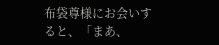布袋尊様にお会いすると、「まあ、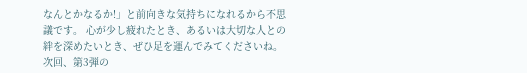なんとかなるか!」と前向きな気持ちになれるから不思議です。 心が少し疲れたとき、あるいは大切な人との絆を深めたいとき、ぜひ足を運んでみてくださいね。
次回、第3弾の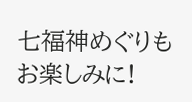七福神めぐりもお楽しみに!